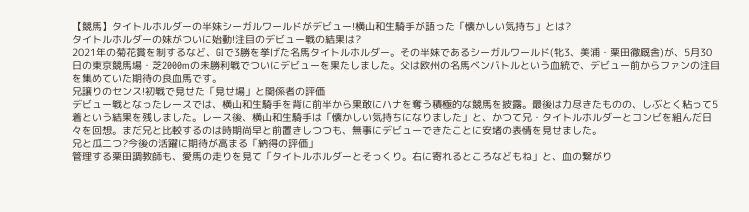【競馬】タイトルホルダーの半妹シーガルワールドがデビュー!横山和生騎手が語った「懐かしい気持ち」とは?
タイトルホルダーの妹がついに始動!注目のデビュー戦の結果は?
2021年の菊花賞を制するなど、GⅠで3勝を挙げた名馬タイトルホルダー。その半妹であるシーガルワールド(牝3、美浦・栗田徹厩舎)が、5月30日の東京競馬場・芝2000mの未勝利戦でついにデビューを果たしました。父は欧州の名馬ベンバトルという血統で、デビュー前からファンの注目を集めていた期待の良血馬です。
兄譲りのセンス!初戦で見せた「見せ場」と関係者の評価
デビュー戦となったレースでは、横山和生騎手を背に前半から果敢にハナを奪う積極的な競馬を披露。最後は力尽きたものの、しぶとく粘って5着という結果を残しました。レース後、横山和生騎手は「懐かしい気持ちになりました」と、かつて兄・タイトルホルダーとコンビを組んだ日々を回想。まだ兄と比較するのは時期尚早と前置きしつつも、無事にデビューできたことに安堵の表情を見せました。
兄と瓜二つ?今後の活躍に期待が高まる「納得の評価」
管理する栗田調教師も、愛馬の走りを見て「タイトルホルダーとそっくり。右に寄れるところなどもね」と、血の繋がり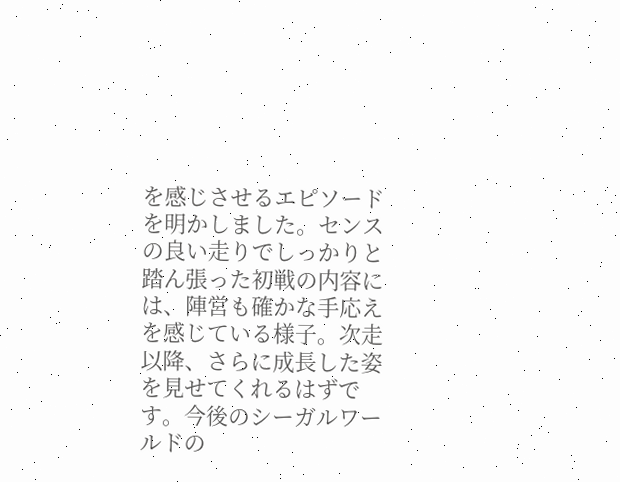を感じさせるエピソードを明かしました。センスの良い走りでしっかりと踏ん張った初戦の内容には、陣営も確かな手応えを感じている様子。次走以降、さらに成長した姿を見せてくれるはずです。今後のシーガルワールドの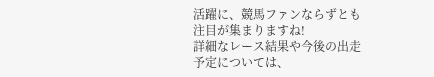活躍に、競馬ファンならずとも注目が集まりますね!
詳細なレース結果や今後の出走予定については、